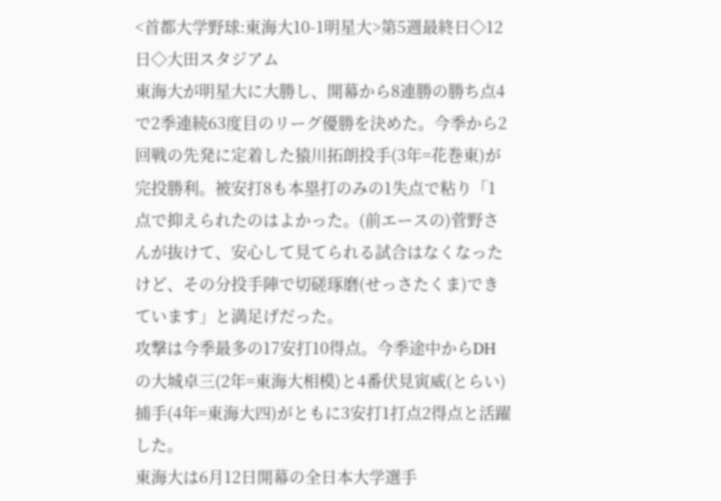<首都大学野球:東海大10-1明星大>第5週最終日◇12日◇大田スタジアム
東海大が明星大に大勝し、開幕から8連勝の勝ち点4で2季連続63度目のリーグ優勝を決めた。今季から2回戦の先発に定着した猿川拓朗投手(3年=花巻東)が完投勝利。被安打8も本塁打のみの1失点で粘り「1点で抑えられたのはよかった。(前エースの)菅野さんが抜けて、安心して見てられる試合はなくなったけど、その分投手陣で切磋琢磨(せっさたくま)できています」と満足げだった。
攻撃は今季最多の17安打10得点。今季途中からDHの大城卓三(2年=東海大相模)と4番伏見寅威(とらい)捕手(4年=東海大四)がともに3安打1打点2得点と活躍した。
東海大は6月12日開幕の全日本大学選手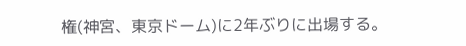権(神宮、東京ドーム)に2年ぶりに出場する。